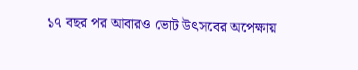১৭ বছর পর আবারও ভোট উৎসবের অপেক্ষায়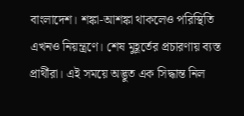বাংলাদেশ। শঙ্কা-আশঙ্কা থাকলেও পরিস্থিতি এখনও নিয়ন্ত্রণে। শেষ মুহূর্তের প্রচারণায় ব্যস্ত প্রার্থীরা। এই সময়ে অদ্ভুত এক সিদ্ধান্ত নিল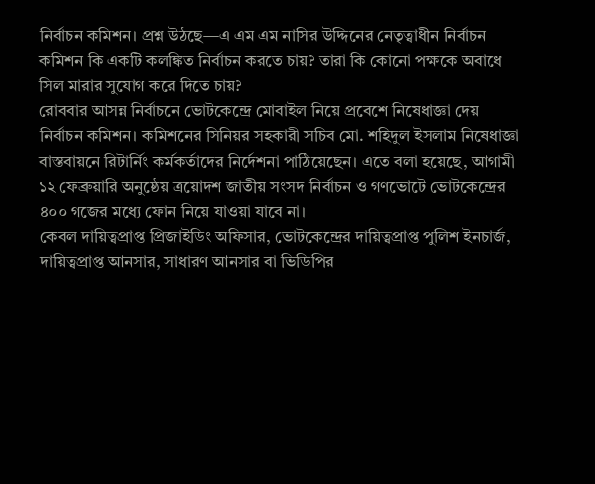নির্বাচন কমিশন। প্রশ্ন উঠছে—এ এম এম নাসির উদ্দিনের নেতৃত্বাধীন নির্বাচন কমিশন কি একটি কলঙ্কিত নির্বাচন করতে চায়? তারা কি কোনো পক্ষকে অবাধে সিল মারার সুযোগ করে দিতে চায়?
রোববার আসন্ন নির্বাচনে ভোটকেন্দ্রে মোবাইল নিয়ে প্রবেশে নিষেধাজ্ঞা দেয় নির্বাচন কমিশন। কমিশনের সিনিয়র সহকারী সচিব মো. শহিদুল ইসলাম নিষেধাজ্ঞা বাস্তবায়নে রিটার্নিং কর্মকর্তাদের নির্দেশনা পাঠিয়েছেন। এতে বলা হয়েছে, আগামী ১২ ফেব্রুয়ারি অনুষ্ঠেয় ত্রয়োদশ জাতীয় সংসদ নির্বাচন ও গণভোটে ভোটকেন্দ্রের ৪০০ গজের মধ্যে ফোন নিয়ে যাওয়া যাবে না।
কেবল দায়িত্বপ্রাপ্ত প্রিজাইডিং অফিসার, ভোটকেন্দ্রের দায়িত্বপ্রাপ্ত পুলিশ ইনচার্জ, দায়িত্বপ্রাপ্ত আনসার, সাধারণ আনসার বা ভিডিপির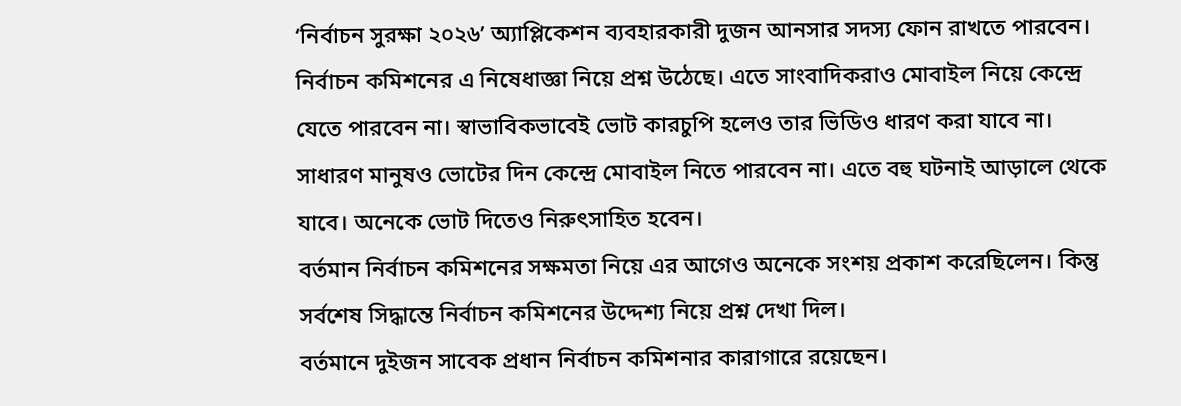‘নির্বাচন সুরক্ষা ২০২৬’ অ্যাপ্লিকেশন ব্যবহারকারী দুজন আনসার সদস্য ফোন রাখতে পারবেন।
নির্বাচন কমিশনের এ নিষেধাজ্ঞা নিয়ে প্রশ্ন উঠেছে। এতে সাংবাদিকরাও মোবাইল নিয়ে কেন্দ্রে যেতে পারবেন না। স্বাভাবিকভাবেই ভোট কারচুপি হলেও তার ভিডিও ধারণ করা যাবে না। সাধারণ মানুষও ভোটের দিন কেন্দ্রে মোবাইল নিতে পারবেন না। এতে বহু ঘটনাই আড়ালে থেকে যাবে। অনেকে ভোট দিতেও নিরুৎসাহিত হবেন।
বর্তমান নির্বাচন কমিশনের সক্ষমতা নিয়ে এর আগেও অনেকে সংশয় প্রকাশ করেছিলেন। কিন্তু সর্বশেষ সিদ্ধান্তে নির্বাচন কমিশনের উদ্দেশ্য নিয়ে প্রশ্ন দেখা দিল।
বর্তমানে দুইজন সাবেক প্রধান নির্বাচন কমিশনার কারাগারে রয়েছেন।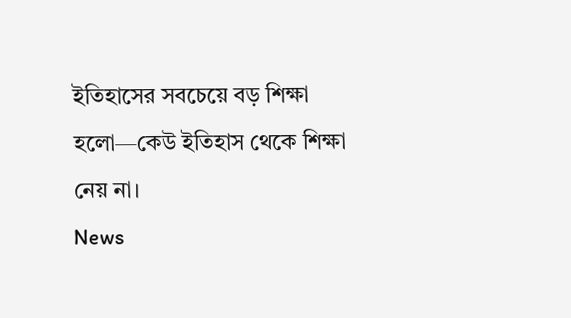ইতিহাসের সবচেয়ে বড় শিক্ষা হলো—কেউ ইতিহাস থেকে শিক্ষা নেয় না।
News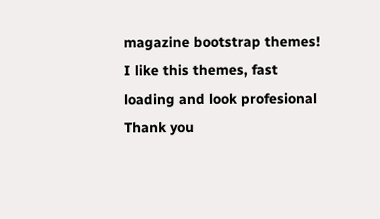magazine bootstrap themes!
I like this themes, fast loading and look profesional
Thank you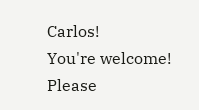Carlos!
You're welcome!
Please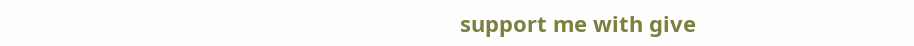support me with give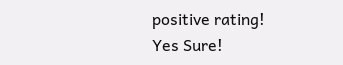positive rating!
Yes Sure!